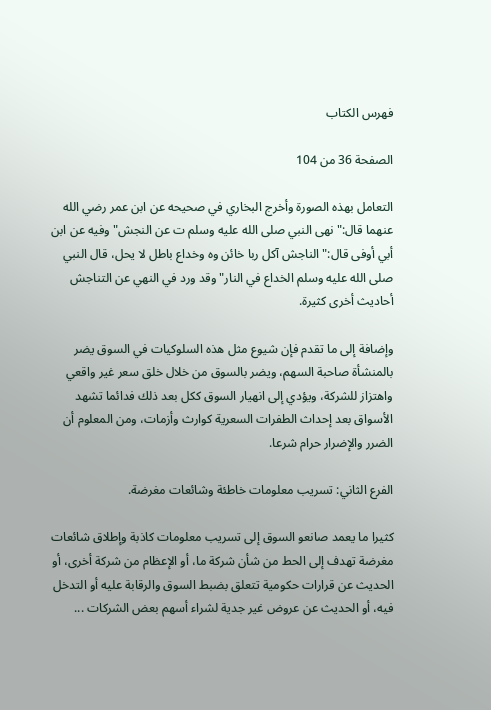فهرس الكتاب

الصفحة 36 من 104

التعامل بهذه الصورة وأخرج البخاري في صحيحه عن ابن عمر رضي الله عنهما قال:"نهى النبي صلى الله عليه وسلم ت عن النجش"وفيه عن ابن أبي أوفى قال:"الناجش آكل ربا خائن وه وخداع باطل لا يحل، قال النبي صلى الله عليه وسلم الخداع في النار"وقد ورد في النهي عن التناجش أحاديث أخرى كثيرة.

وإضافة إلى ما تقدم فإن شيوع مثل هذه السلوكيات في السوق يضر بالمنشأة صاحبة السهم، ويضر بالسوق من خلال خلق سعر غير واقعي واهتزاز للشركة، ويؤدي إلى انهيار السوق ككل بعد ذلك فدائما تشهد الأسواق بعد إحداث الطفرات السعرية كوارث وأزمات، ومن المعلوم أن الضرر والإضرار حرام شرعا.

الفرع الثاني: تسريب معلومات خاطئة وشائعات مغرضة.

كثيرا ما يعمد صانعو السوق إلى تسريب معلومات كاذبة وإطلاق شائعات مغرضة تهدف إلى الحط من شأن شركة ما، أو الإعظام من شركة أخرى، أو الحديث عن قرارات حكومية تتعلق بضبط السوق والرقابة عليه أو التدخل فيه، أو الحديث عن عروض غير جدية لشراء أسهم بعض الشركات ...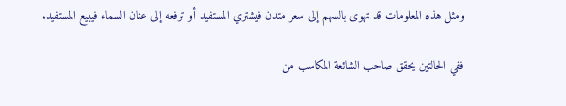ومثل هذه المعلومات قد تهوى بالسهم إلى سعر متدن فيشتري المستفيد أو ترفعه إلى عنان السماء فيبيع المستفيد.

ففي الحالتين يحقق صاحب الشائعة المكاسب من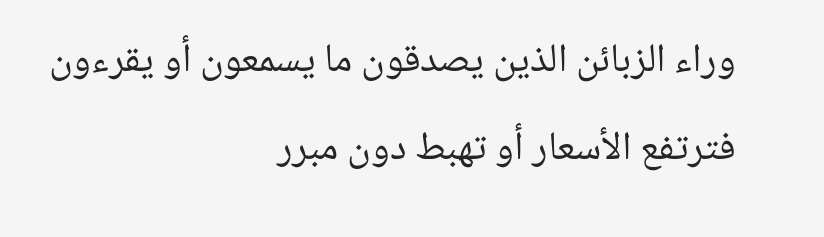وراء الزبائن الذين يصدقون ما يسمعون أو يقرءون فترتفع الأسعار أو تهبط دون مبرر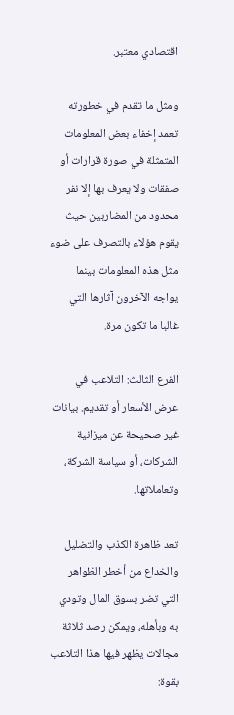اقتصادي معتبر.

ومثل ما تقدم في خطورته تعمد إخفاء بعض المعلومات المتمثلة في صورة قرارات أو صفقات ولا يعرف بها إلا نفر محدود من المضاربين حيث يقوم هؤلاء بالتصرف على ضوء مثل هذه المعلومات بينما يواجه الآخرون آثارها التي غالبا ما تكون مرة.

الفرع الثالث: التلاعب في عرض الأسعار أو تقديم. بيانات غير صحيحة عن ميزانية الشركات، أو سياسة الشركة، وتعاملاتها.

تعد ظاهرة الكذب والتضليل والخداع من أخطر الظواهر التي تضر بسوق المال وتودي به وبأهله، ويمكن رصد ثلاثة مجالات يظهر فيها هذا التلاعب بقوة: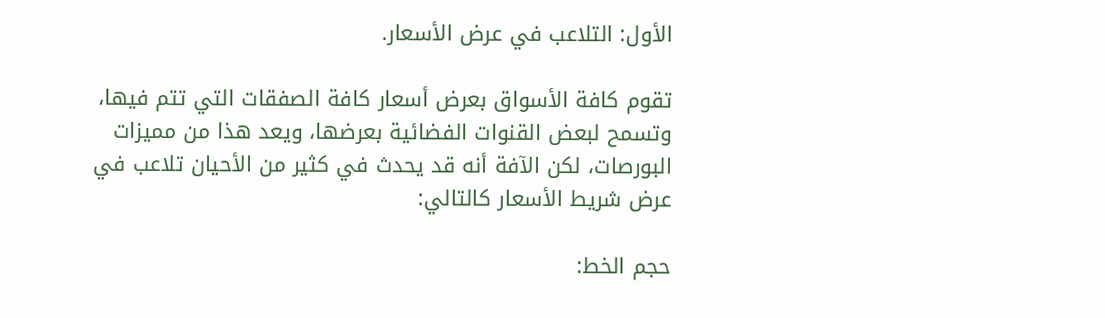الأول: التلاعب في عرض الأسعار.

تقوم كافة الأسواق بعرض أسعار كافة الصفقات التي تتم فيها، وتسمح لبعض القنوات الفضائية بعرضها، ويعد هذا من مميزات البورصات، لكن الآفة أنه قد يحدث في كثير من الأحيان تلاعب في عرض شريط الأسعار كالتالي:

حجم الخط: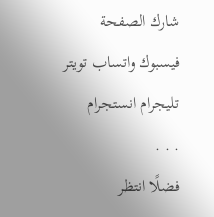شارك الصفحة
فيسبوك واتساب تويتر تليجرام انستجرام
. . .
فضلًا انتظر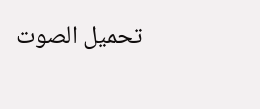تحميل الصوت